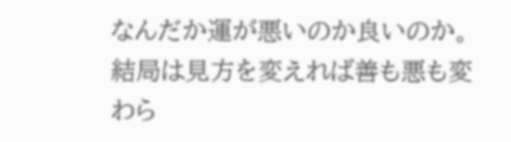なんだか運が悪いのか良いのか。結局は見方を変えれば善も悪も変わら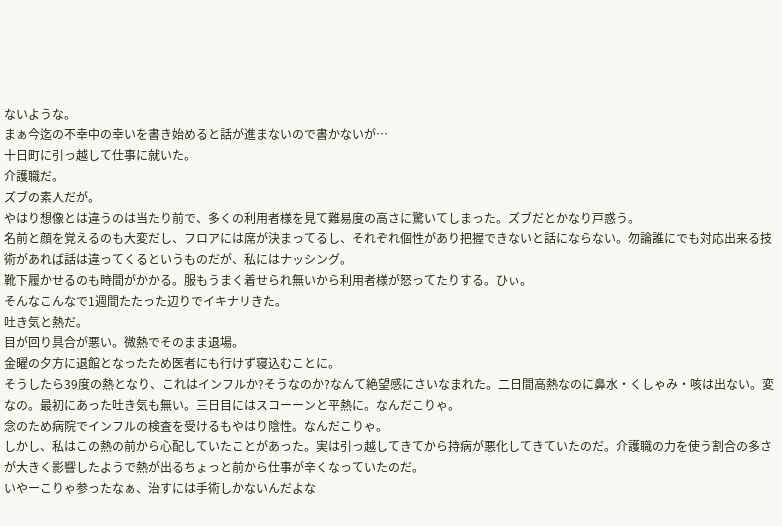ないような。
まぁ今迄の不幸中の幸いを書き始めると話が進まないので書かないが…
十日町に引っ越して仕事に就いた。
介護職だ。
ズブの素人だが。
やはり想像とは違うのは当たり前で、多くの利用者様を見て難易度の高さに驚いてしまった。ズブだとかなり戸惑う。
名前と顔を覚えるのも大変だし、フロアには席が決まってるし、それぞれ個性があり把握できないと話にならない。勿論誰にでも対応出来る技術があれば話は違ってくるというものだが、私にはナッシング。
靴下履かせるのも時間がかかる。服もうまく着せられ無いから利用者様が怒ってたりする。ひぃ。
そんなこんなで1週間たたった辺りでイキナリきた。
吐き気と熱だ。
目が回り具合が悪い。微熱でそのまま退場。
金曜の夕方に退館となったため医者にも行けず寝込むことに。
そうしたら39度の熱となり、これはインフルか?そうなのか?なんて絶望感にさいなまれた。二日間高熱なのに鼻水・くしゃみ・咳は出ない。変なの。最初にあった吐き気も無い。三日目にはスコーーンと平熱に。なんだこりゃ。
念のため病院でインフルの検査を受けるもやはり陰性。なんだこりゃ。
しかし、私はこの熱の前から心配していたことがあった。実は引っ越してきてから持病が悪化してきていたのだ。介護職の力を使う割合の多さが大きく影響したようで熱が出るちょっと前から仕事が辛くなっていたのだ。
いやーこりゃ参ったなぁ、治すには手術しかないんだよな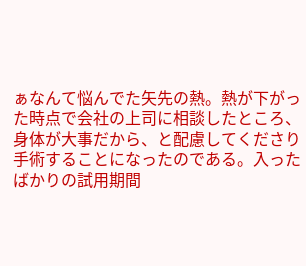ぁなんて悩んでた矢先の熱。熱が下がった時点で会社の上司に相談したところ、身体が大事だから、と配慮してくださり手術することになったのである。入ったばかりの試用期間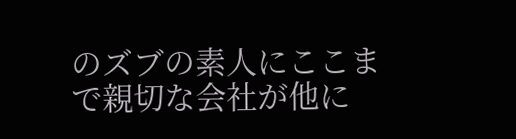のズブの素人にここまで親切な会社が他に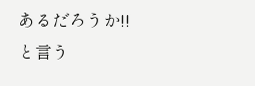あるだろうか!!
と言う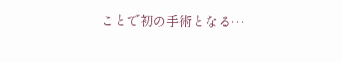ことで初の手術となる…